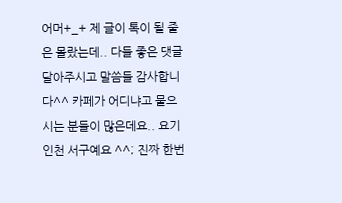어머+_+ 제 글이 톡이 될 줄은 몰랐는데.. 다들 좋은 댓글 달아주시고 말씀들 감사합니다^^ 카페가 어디냐고 물으시는 분들이 많은데요.. 요기 인천 서구예요 ^^; 진짜 한번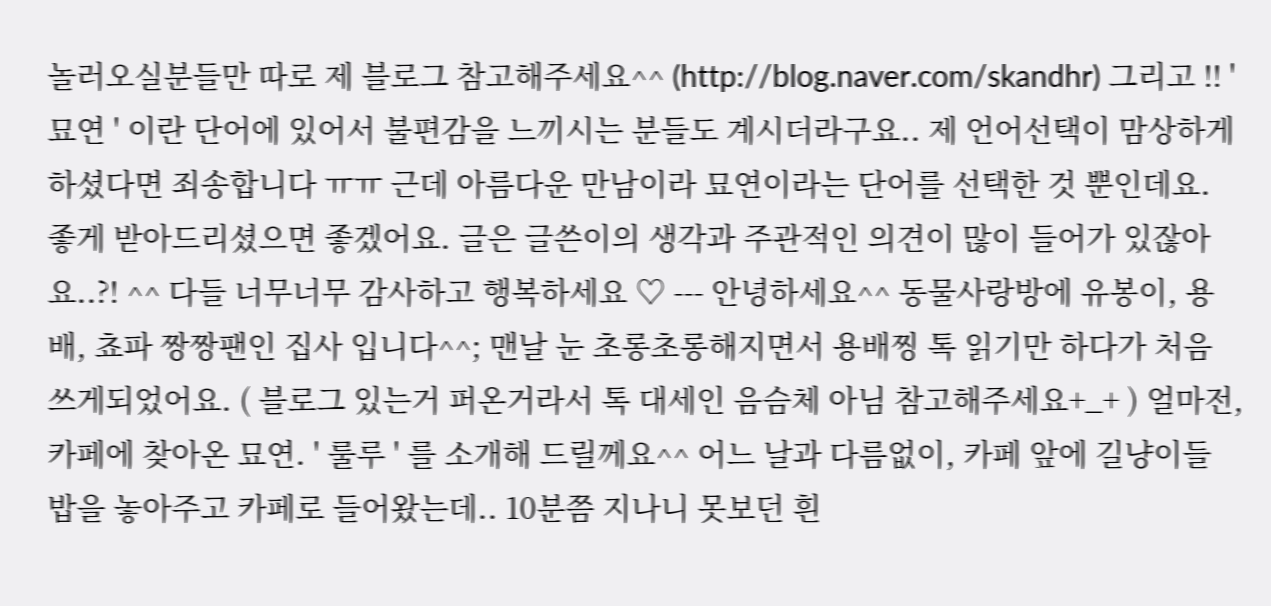놀러오실분들만 따로 제 블로그 참고해주세요^^ (http://blog.naver.com/skandhr) 그리고 !! ' 묘연 ' 이란 단어에 있어서 불편감을 느끼시는 분들도 계시더라구요.. 제 언어선택이 맘상하게 하셨다면 죄송합니다 ㅠㅠ 근데 아름다운 만남이라 묘연이라는 단어를 선택한 것 뿐인데요. 좋게 받아드리셨으면 좋겠어요. 글은 글쓴이의 생각과 주관적인 의견이 많이 들어가 있잖아요..?! ^^ 다들 너무너무 감사하고 행복하세요 ♡ --- 안녕하세요^^ 동물사랑방에 유봉이, 용배, 쵸파 짱짱팬인 집사 입니다^^; 맨날 눈 초롱초롱해지면서 용배찡 톡 읽기만 하다가 처음 쓰게되었어요. ( 블로그 있는거 퍼온거라서 톡 대세인 음슴체 아님 참고해주세요+_+ ) 얼마전, 카페에 찾아온 묘연. ' 룰루 ' 를 소개해 드릴께요^^ 어느 날과 다름없이, 카페 앞에 길냥이들 밥을 놓아주고 카페로 들어왔는데.. 10분쯤 지나니 못보던 흰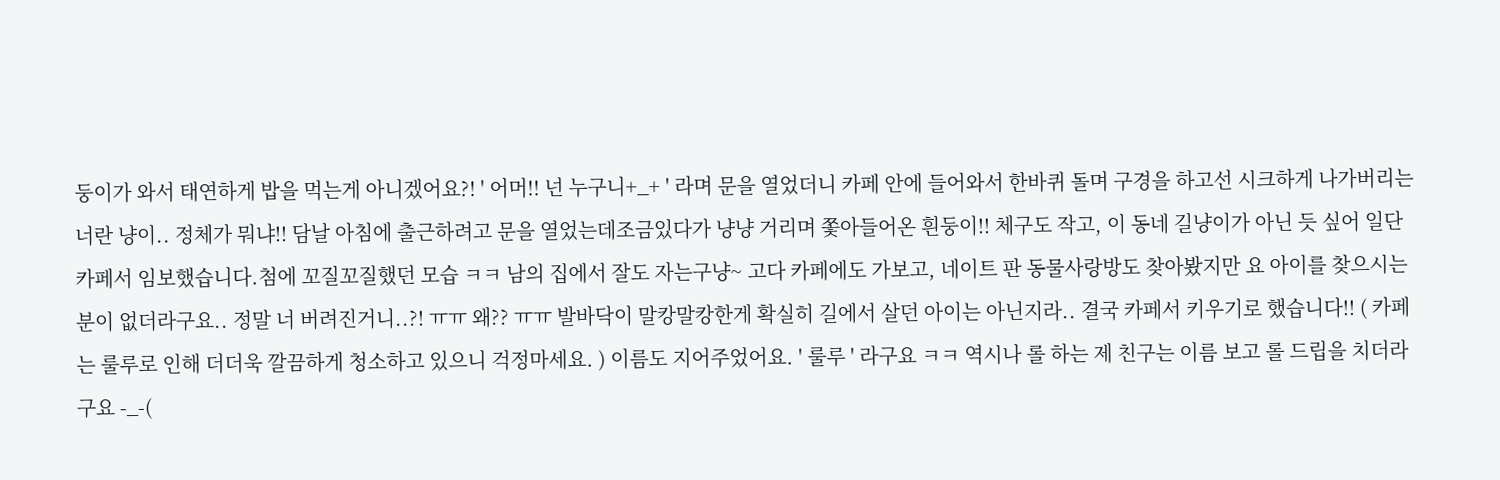둥이가 와서 태연하게 밥을 먹는게 아니겠어요?! ' 어머!! 넌 누구니+_+ ' 라며 문을 열었더니 카페 안에 들어와서 한바퀴 돌며 구경을 하고선 시크하게 나가버리는 너란 냥이.. 정체가 뭐냐!! 담날 아침에 출근하려고 문을 열었는데조금있다가 냥냥 거리며 쫓아들어온 흰둥이!! 체구도 작고, 이 동네 길냥이가 아닌 듯 싶어 일단 카페서 임보했습니다.첨에 꼬질꼬질했던 모습 ㅋㅋ 남의 집에서 잘도 자는구냥~ 고다 카페에도 가보고, 네이트 판 동물사랑방도 찾아봤지만 요 아이를 찾으시는 분이 없더라구요.. 정말 너 버려진거니..?! ㅠㅠ 왜?? ㅠㅠ 발바닥이 말캉말캉한게 확실히 길에서 살던 아이는 아닌지라.. 결국 카페서 키우기로 했습니다!! ( 카페는 룰루로 인해 더더욱 깔끔하게 청소하고 있으니 걱정마세요. ) 이름도 지어주었어요. ' 룰루 ' 라구요 ㅋㅋ 역시나 롤 하는 제 친구는 이름 보고 롤 드립을 치더라구요 -_-(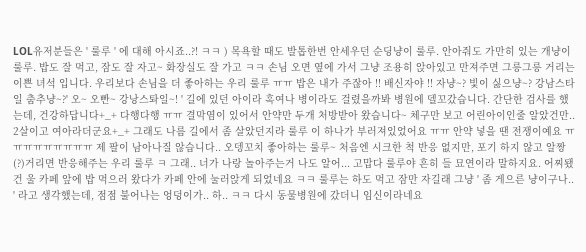LOL유저분들은 ' 룰루 ' 에 대해 아시죠..?! ㅋㅋ ) 목욕할 때도 발톱한번 안세우던 순딩냥이 룰루. 안아줘도 가만히 있는 개냥이 룰루. 밥도 잘 먹고, 잠도 잘 자고~ 화장실도 잘 가고 ㅋㅋ 손님 오면 옆에 가서 그냥 조용히 앉아있고 만져주면 그릉그릉 거리는 이쁜 녀석 입니다. 우리보다 손님을 더 좋아하는 우리 룰루 ㅠㅠ 밥은 내가 주잖아 !! 배신자야 !! 자냥~? 빛이 싫으냥~? 강남스타일 춤추냥~?' 오~ 오빤~ 강낭스톼일~! ' 길에 있던 아이라 혹여나 병이라도 걸렸을까봐 병원에 델꼬갔습니다. 간단한 검사를 했는데, 건강하답니다+_+ 다행다행 ㅠㅠ 결막염이 있어서 안약만 두개 처방받아 왔습니다~ 체구만 보고 어린아이인줄 알았건만.. 2살이고 여아라더군요+_+ 그래도 나름 길에서 좀 살았던지라 룰루 이 하나가 부러져있었어요 ㅠㅠ 안약 넣을 땐 전쟁이예요 ㅠㅠㅠㅠㅠㅠㅠㅠㅠ 제 팔이 남아나질 않습니다.. 오뎅꼬치 좋아하는 룰루~ 처음엔 시크한 척 반응 없지만, 포기 하지 않고 알짱(?)거리면 반응해주는 우리 룰루 ㅋ 그래.. 너가 나랑 놀아주는거 나도 알어... 고맙다 룰루야 흔히 들 묘연이라 말하지요. 어찌됐건 울 카페 앞에 밥 먹으러 왔다가 카페 안에 눌러앉게 되었네요 ㅋㅋ 룰루는 하도 먹고 잠만 자길래 그냥 ' 좀 게으른 냥이구나.. ' 라고 생각했는데, 점점 불어나는 엉덩이가.. 하.. ㅋㅋ 다시 동물병원에 갔더니 임신이라네요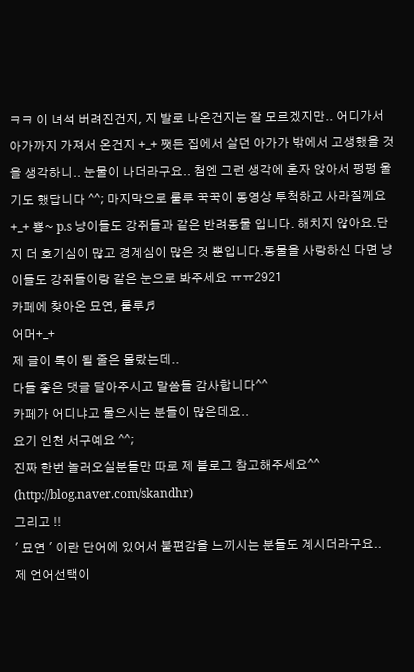ㅋㅋ 이 녀석 버려진건지, 지 발로 나온건지는 잘 모르겠지만.. 어디가서 아가까지 가져서 온건지 +_+ 쨋든 집에서 살던 아가가 밖에서 고생했을 것을 생각하니.. 눈물이 나더라구요.. 첨엔 그런 생각에 혼자 앉아서 펑펑 울기도 했답니다 ^^; 마지막으로 룰루 꾹꾹이 동영상 투척하고 사라질께요+_+ 뿅~ p.s 냥이들도 강쥐들과 같은 반려동물 입니다. 해치지 않아요.단지 더 호기심이 많고 경계심이 많은 것 뿐입니다.동물을 사랑하신 다면 냥이들도 강쥐들이랑 같은 눈으로 봐주세요 ㅠㅠ2921
카페에 찾아온 묘연, 룰루♬
어머+_+
제 글이 톡이 될 줄은 몰랐는데..
다들 좋은 댓글 달아주시고 말씀들 감사합니다^^
카페가 어디냐고 물으시는 분들이 많은데요..
요기 인천 서구예요 ^^;
진짜 한번 놀러오실분들만 따로 제 블로그 참고해주세요^^
(http://blog.naver.com/skandhr)
그리고 !!
' 묘연 ' 이란 단어에 있어서 불편감을 느끼시는 분들도 계시더라구요..
제 언어선택이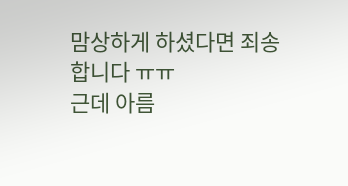맘상하게 하셨다면 죄송합니다 ㅠㅠ
근데 아름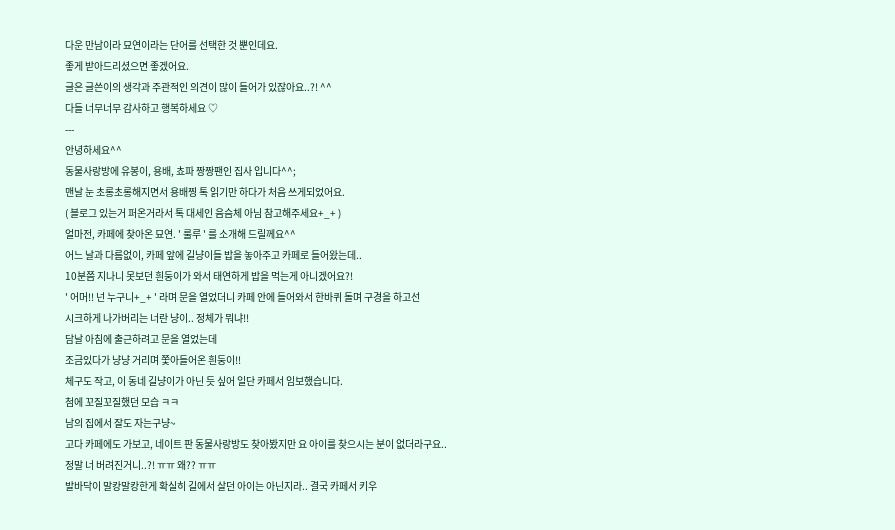다운 만남이라 묘연이라는 단어를 선택한 것 뿐인데요.
좋게 받아드리셨으면 좋겠어요.
글은 글쓴이의 생각과 주관적인 의견이 많이 들어가 있잖아요..?! ^^
다들 너무너무 감사하고 행복하세요 ♡
---
안녕하세요^^
동물사랑방에 유봉이, 용배, 쵸파 짱짱팬인 집사 입니다^^;
맨날 눈 초롱초롱해지면서 용배찡 톡 읽기만 하다가 처음 쓰게되었어요.
( 블로그 있는거 퍼온거라서 톡 대세인 음슴체 아님 참고해주세요+_+ )
얼마전, 카페에 찾아온 묘연. ' 룰루 ' 를 소개해 드릴께요^^
어느 날과 다름없이, 카페 앞에 길냥이들 밥을 놓아주고 카페로 들어왔는데..
10분쯤 지나니 못보던 흰둥이가 와서 태연하게 밥을 먹는게 아니겠어요?!
' 어머!! 넌 누구니+_+ ' 라며 문을 열었더니 카페 안에 들어와서 한바퀴 돌며 구경을 하고선
시크하게 나가버리는 너란 냥이.. 정체가 뭐냐!!
담날 아침에 출근하려고 문을 열었는데
조금있다가 냥냥 거리며 쫓아들어온 흰둥이!!
체구도 작고, 이 동네 길냥이가 아닌 듯 싶어 일단 카페서 임보했습니다.
첨에 꼬질꼬질했던 모습 ㅋㅋ
남의 집에서 잘도 자는구냥~
고다 카페에도 가보고, 네이트 판 동물사랑방도 찾아봤지만 요 아이를 찾으시는 분이 없더라구요..
정말 너 버려진거니..?! ㅠㅠ 왜?? ㅠㅠ
발바닥이 말캉말캉한게 확실히 길에서 살던 아이는 아닌지라.. 결국 카페서 키우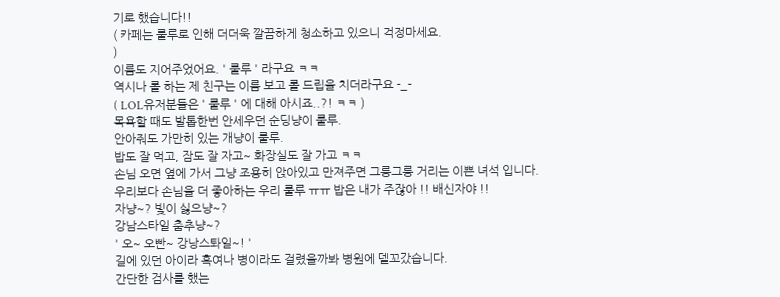기로 했습니다!!
( 카페는 룰루로 인해 더더욱 깔끔하게 청소하고 있으니 걱정마세요.
)
이름도 지어주었어요. ' 룰루 ' 라구요 ㅋㅋ
역시나 롤 하는 제 친구는 이름 보고 롤 드립을 치더라구요 -_-
( LOL유저분들은 ' 룰루 ' 에 대해 아시죠..?! ㅋㅋ )
목욕할 때도 발톱한번 안세우던 순딩냥이 룰루.
안아줘도 가만히 있는 개냥이 룰루.
밥도 잘 먹고, 잠도 잘 자고~ 화장실도 잘 가고 ㅋㅋ
손님 오면 옆에 가서 그냥 조용히 앉아있고 만져주면 그릉그릉 거리는 이쁜 녀석 입니다.
우리보다 손님을 더 좋아하는 우리 룰루 ㅠㅠ 밥은 내가 주잖아 !! 배신자야 !!
자냥~? 빛이 싫으냥~?
강남스타일 춤추냥~?
' 오~ 오빤~ 강낭스톼일~! '
길에 있던 아이라 혹여나 병이라도 걸렸을까봐 병원에 델꼬갔습니다.
간단한 검사를 했는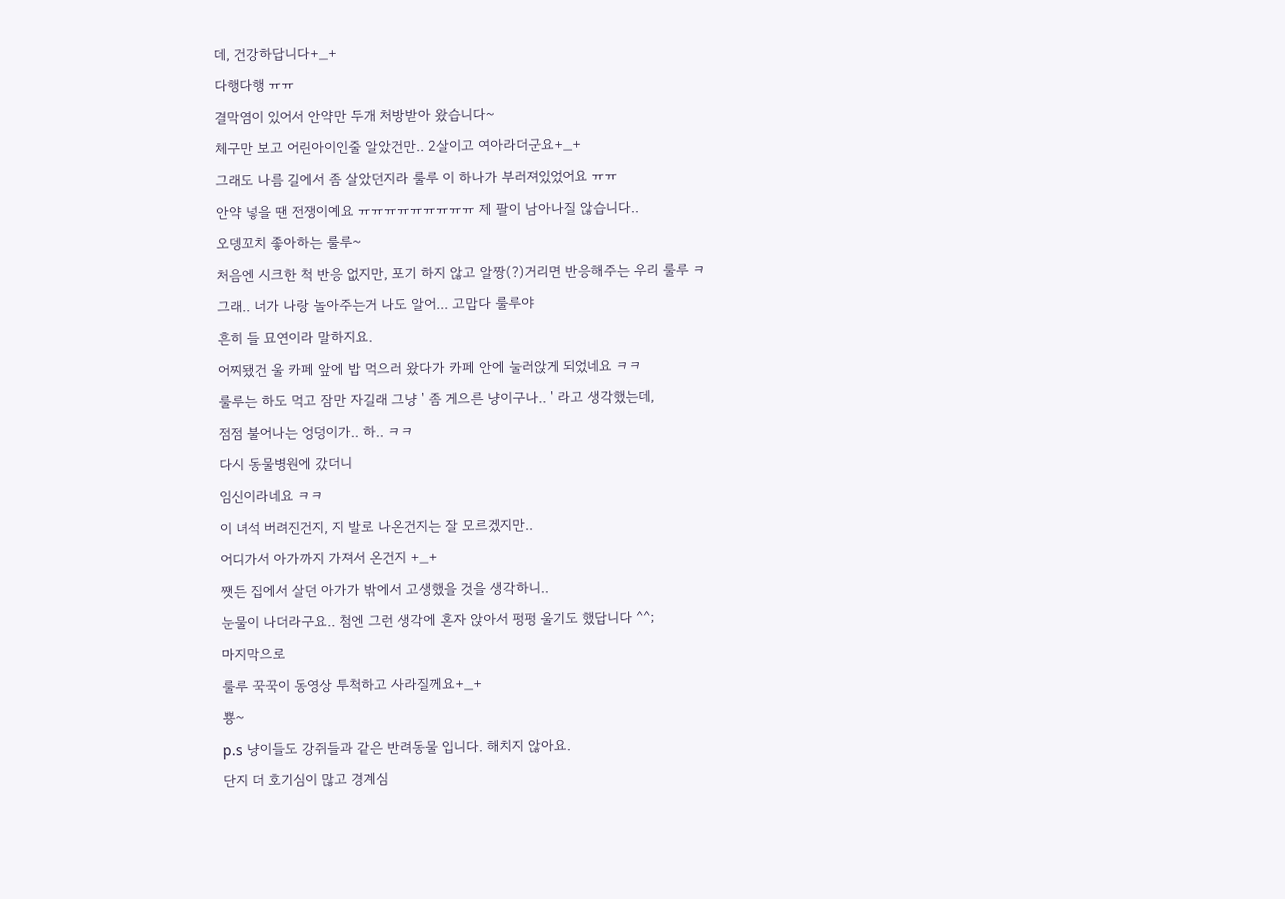데, 건강하답니다+_+
다행다행 ㅠㅠ
결막염이 있어서 안약만 두개 처방받아 왔습니다~
체구만 보고 어린아이인줄 알았건만.. 2살이고 여아라더군요+_+
그래도 나름 길에서 좀 살았던지라 룰루 이 하나가 부러져있었어요 ㅠㅠ
안약 넣을 땐 전쟁이예요 ㅠㅠㅠㅠㅠㅠㅠㅠㅠ 제 팔이 남아나질 않습니다..
오뎅꼬치 좋아하는 룰루~
처음엔 시크한 척 반응 없지만, 포기 하지 않고 알짱(?)거리면 반응해주는 우리 룰루 ㅋ
그래.. 너가 나랑 놀아주는거 나도 알어... 고맙다 룰루야
흔히 들 묘연이라 말하지요.
어찌됐건 울 카페 앞에 밥 먹으러 왔다가 카페 안에 눌러앉게 되었네요 ㅋㅋ
룰루는 하도 먹고 잠만 자길래 그냥 ' 좀 게으른 냥이구나.. ' 라고 생각했는데,
점점 불어나는 엉덩이가.. 하.. ㅋㅋ
다시 동물병원에 갔더니
임신이라네요 ㅋㅋ
이 녀석 버려진건지, 지 발로 나온건지는 잘 모르겠지만..
어디가서 아가까지 가져서 온건지 +_+
쨋든 집에서 살던 아가가 밖에서 고생했을 것을 생각하니..
눈물이 나더라구요.. 첨엔 그런 생각에 혼자 앉아서 펑펑 울기도 했답니다 ^^;
마지막으로
룰루 꾹꾹이 동영상 투척하고 사라질께요+_+
뿅~
p.s 냥이들도 강쥐들과 같은 반려동물 입니다. 해치지 않아요.
단지 더 호기심이 많고 경계심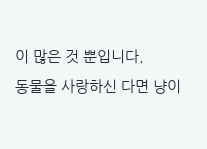이 많은 것 뿐입니다.
동물을 사랑하신 다면 냥이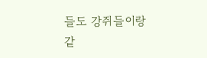들도 강쥐들이랑 같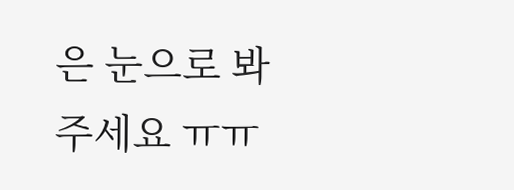은 눈으로 봐주세요 ㅠㅠ